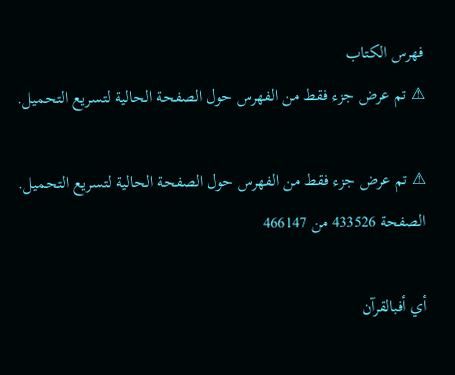فهرس الكتاب
⚠ تم عرض جزء فقط من الفهرس حول الصفحة الحالية لتسريع التحميل.

⚠ تم عرض جزء فقط من الفهرس حول الصفحة الحالية لتسريع التحميل.
الصفحة 433526 من 466147

أي أفبالقرآن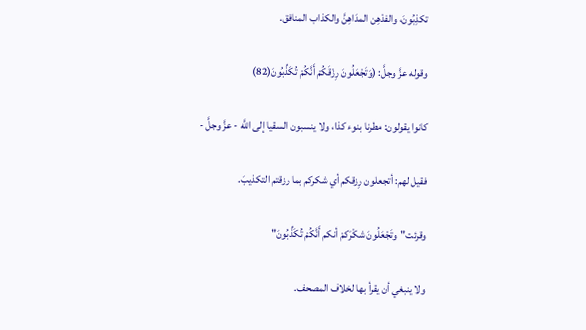تكذِبُونَ، والفدْهِن المدَاهِنَّ والكذاب المنافق.

وقوله عزَّ وجلَّ: (وَتَجْعَلُونَ رِزْقَكُمْ أَنَّكُمْ تُكَذِّبُونَ(82)

كانوا يقولون: مطرنا بنوء كذا، ولا ينسبون السقيا إلى اللَّه - عزَّ وجلَّ -

فقيل لهم: أتجعلون رِزقكم أي شكركم بما رزقتم التكذيبَ.

وقرئت"وتَجْعَلُونَ شكْرَكمْ أنكم أَنَّكُمْ تُكَذِّبُونَ"

ولا ينبغي أن يقرأ بها لخلاف المصحف.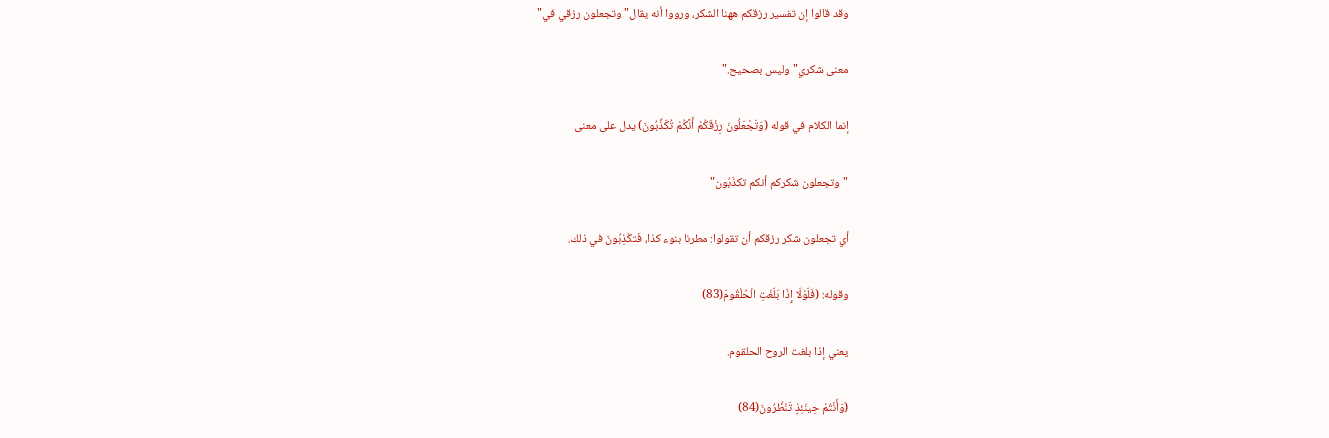وقد قالوا إن تفسير رزقكم ههنا الشكر، ورووا أنه يقال"وتجعلون رزقي في"

معنى شكري"وليس بصحيح."

إنما الكلام في قوله (وَتَجْعَلُونَ رِزْقَكُمْ أَنَّكُمْ تُكَذِّبُونَ) يدل على معنى

"وتجعلون شكركم أنكم تكذَبُون"

أي تجعلون شكر رزقكم أن تقولوا: مطرنا بنوء كذا، فَتكْذِبُونَ في ذلك.

وقوله: (فَلَوْلَا إِذَا بَلَغَتِ الْحُلْقُومَ(83)

يعني إذا بلغت الروح الحلقوم.

(وَأَنْتُمْ حِينَئِذٍ تَنْظُرُونَ(84)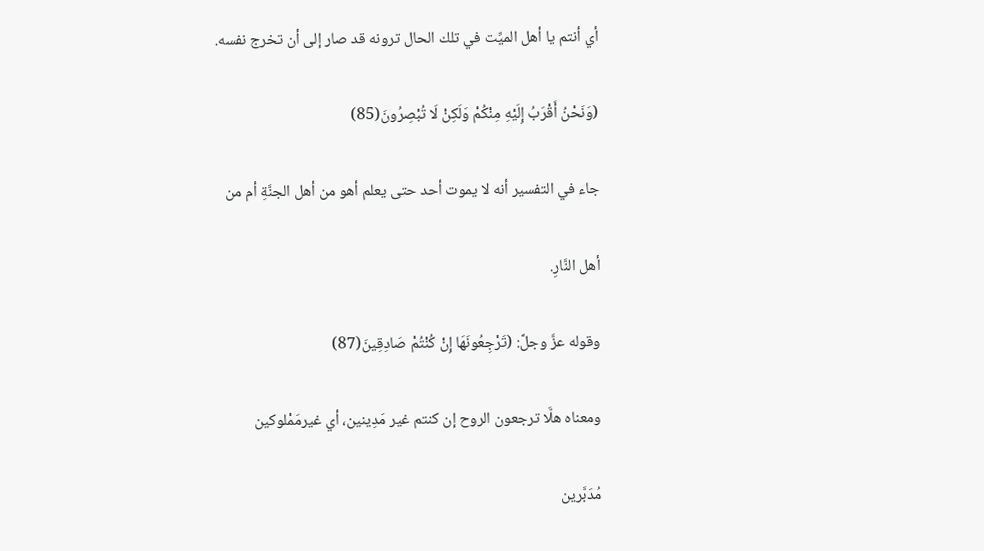أي أنتم يا أهل الميِّت في تلك الحال ترونه قد صار إلى أن تخرج نفسه.

(وَنَحْنُ أَقْرَبُ إِلَيْهِ مِنْكُمْ وَلَكِنْ لَا تُبْصِرُونَ(85)

جاء في التفسير أنه لا يموت أحد حتى يعلم أهو من أهل الجنَّةِ أم من

أهل النَّارِ.

وقوله عزَّ وجلَّ: (تَرْجِعُونَهَا إِنْ كُنْتُمْ صَادِقِينَ(87)

ومعناه هلَّا ترجعون الروح إن كنتم غير مَدِينين، أي غيرمَمْلوكين

مُدَبَّرين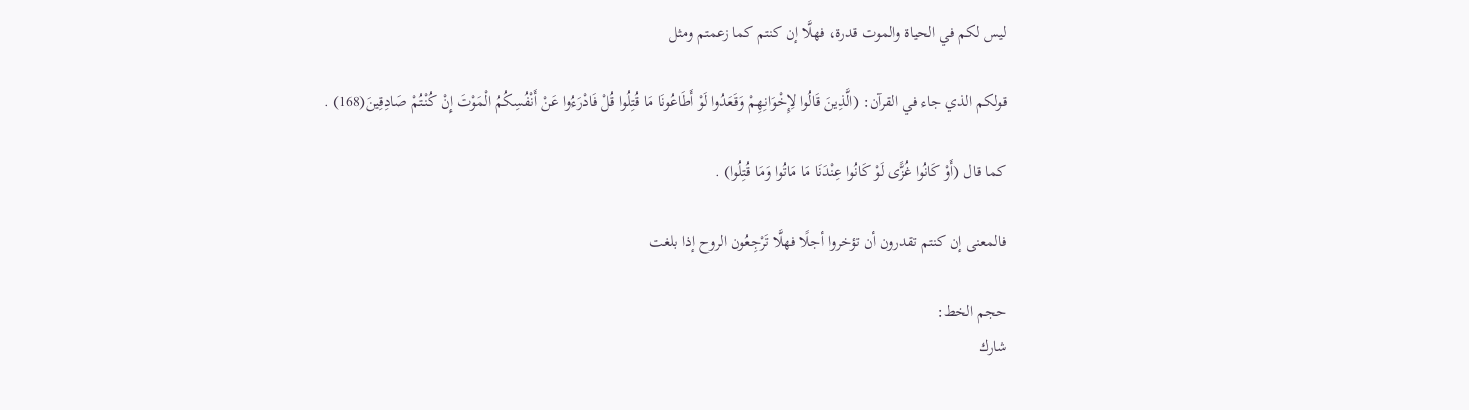ليس لكم في الحياة والموت قدرة، فهلَّا إن كنتم كما زعمتم ومثل

قولكم الذي جاء في القرآن: (الَّذِينَ قَالُوا لِإِخْوَانِهِمْ وَقَعَدُوا لَوْ أَطَاعُونَا مَا قُتِلُوا قُلْ فَادْرَءُوا عَنْ أَنْفُسِكُمُ الْمَوْتَ إِنْ كُنْتُمْ صَادِقِينَ(168) .

كما قال (أَوْ كَانُوا غُزًّى لَوْ كَانُوا عِنْدَنَا مَا مَاتُوا وَمَا قُتِلُوا) .

فالمعنى إن كنتم تقدرون أن تؤخروا أجلًا فهلَّا تَرْجِعُون الروح إذا بلغت

حجم الخط:
شارك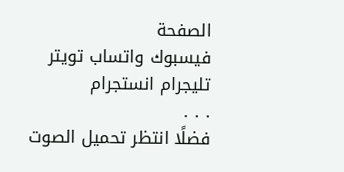الصفحة
فيسبوك واتساب تويتر تليجرام انستجرام
. . .
فضلًا انتظر تحميل الصوت